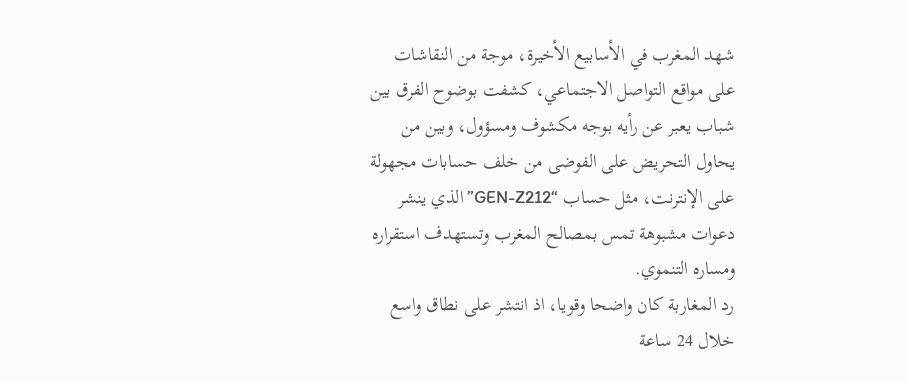شهد المغرب في الأسابيع الأخيرة، موجة من النقاشات على مواقع التواصل الاجتماعي، كشفت بوضوح الفرق بين شباب يعبر عن رأيه بوجه مكشوف ومسؤول، وبين من يحاول التحريض على الفوضى من خلف حسابات مجهولة على الإنترنت، مثل حساب “GEN-Z212” الذي ينشر دعوات مشبوهة تمس بمصالح المغرب وتستهدف استقراره ومساره التنموي.
رد المغاربة كان واضحا وقويا، اذ انتشر على نطاق واسع خلال 24 ساعة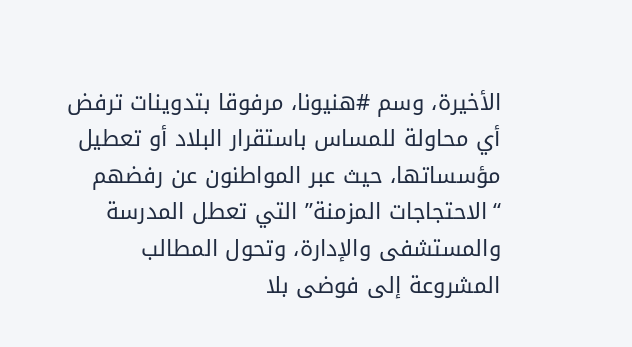الأخيرة، وسم #هنيونا، مرفوقا بتدوينات ترفض أي محاولة للمساس باستقرار البلاد أو تعطيل مؤسساتها، حيث عبر المواطنون عن رفضهم “الاحتجاجات المزمنة” التي تعطل المدرسة والمستشفى والإدارة، وتحول المطالب المشروعة إلى فوضى بلا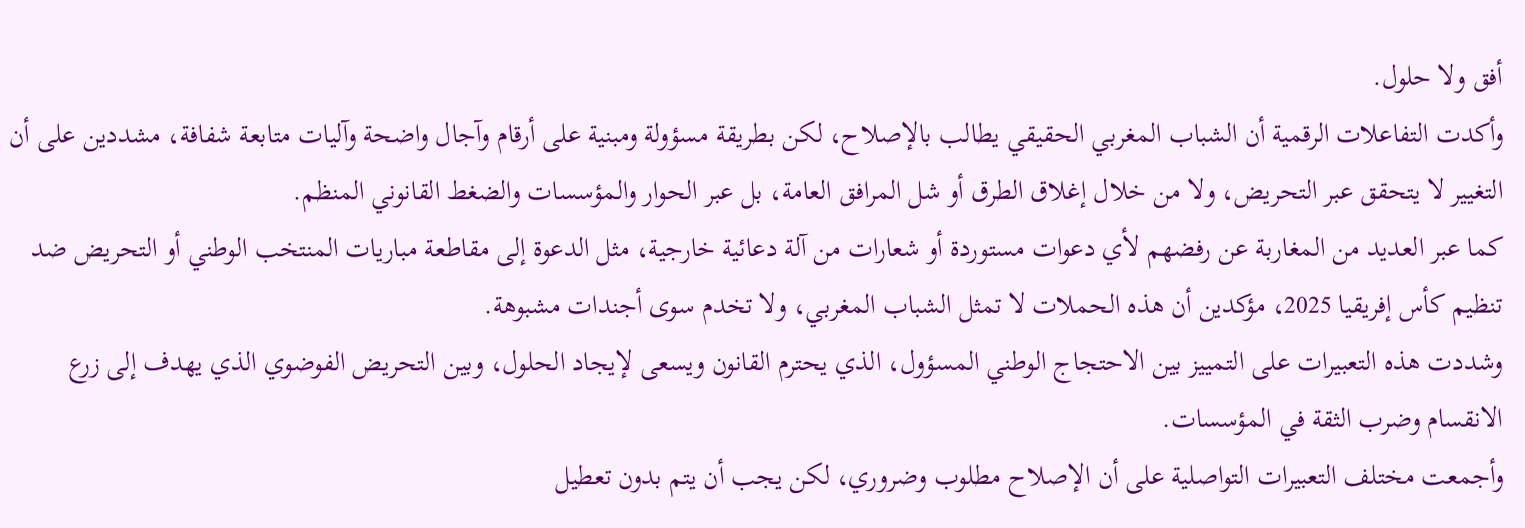أفق ولا حلول.
وأكدت التفاعلات الرقمية أن الشباب المغربي الحقيقي يطالب بالإصلاح، لكن بطريقة مسؤولة ومبنية على أرقام وآجال واضحة وآليات متابعة شفافة، مشددين على أن التغيير لا يتحقق عبر التحريض، ولا من خلال إغلاق الطرق أو شل المرافق العامة، بل عبر الحوار والمؤسسات والضغط القانوني المنظم.
كما عبر العديد من المغاربة عن رفضهم لأي دعوات مستوردة أو شعارات من آلة دعائية خارجية، مثل الدعوة إلى مقاطعة مباريات المنتخب الوطني أو التحريض ضد تنظيم كأس إفريقيا 2025، مؤكدين أن هذه الحملات لا تمثل الشباب المغربي، ولا تخدم سوى أجندات مشبوهة.
وشددت هذه التعبيرات على التمييز بين الاحتجاج الوطني المسؤول، الذي يحترم القانون ويسعى لإيجاد الحلول، وبين التحريض الفوضوي الذي يهدف إلى زرع الانقسام وضرب الثقة في المؤسسات.
وأجمعت مختلف التعبيرات التواصلية على أن الإصلاح مطلوب وضروري، لكن يجب أن يتم بدون تعطيل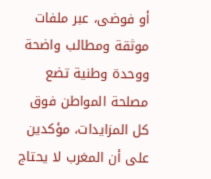أو فوضى، عبر ملفات موثقة ومطالب واضحة ووحدة وطنية تضع مصلحة المواطن فوق كل المزايدات، مؤكدين على أن المغرب لا يحتاج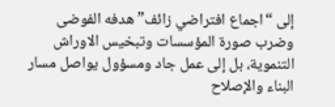إلى “اجماع افتراضي زائف” هدفه الفوضى وضرب صورة المؤسسات وتبخيس الاوراش التنموية، بل إلى عمل جاد ومسؤول يواصل مسار البناء والإصلاح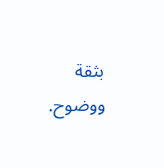بثقة ووضوح.